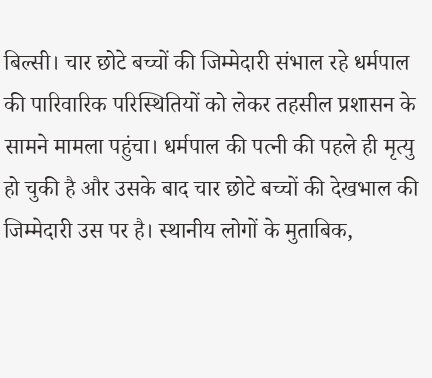बिल्सी। चार छोटे बच्चों की जिम्मेदारी संभाल रहे धर्मपाल की पारिवारिक परिस्थितियों को लेकर तहसील प्रशासन के सामने मामला पहुंचा। धर्मपाल की पत्नी की पहले ही मृत्यु हो चुकी है और उसके बाद चार छोटे बच्चों की देखभाल की जिम्मेदारी उस पर है। स्थानीय लोगों के मुताबिक,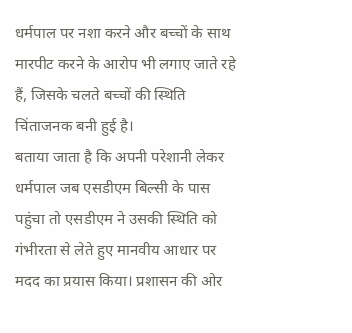धर्मपाल पर नशा करने और बच्चों के साथ मारपीट करने के आरोप भी लगाए जाते रहे हैं, जिसके चलते बच्चों की स्थिति चिंताजनक बनी हुई है।
बताया जाता है कि अपनी परेशानी लेकर धर्मपाल जब एसडीएम बिल्सी के पास पहुंचा तो एसडीएम ने उसकी स्थिति को गंभीरता से लेते हुए मानवीय आधार पर मदद का प्रयास किया। प्रशासन की ओर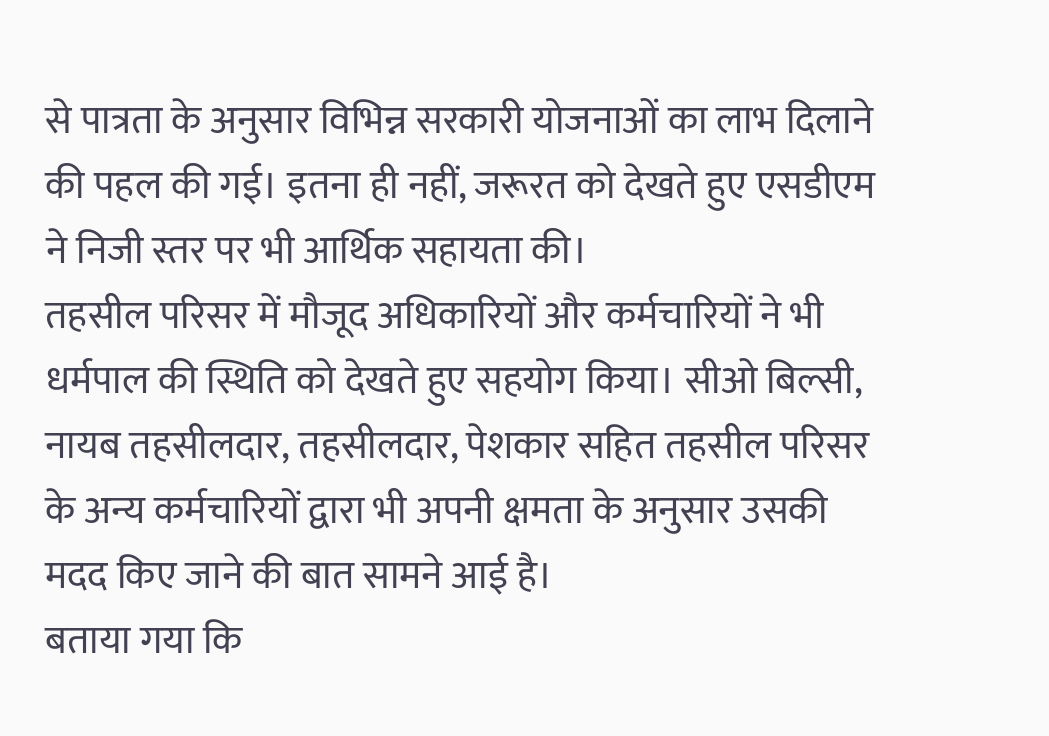से पात्रता के अनुसार विभिन्न सरकारी योजनाओं का लाभ दिलाने की पहल की गई। इतना ही नहीं, जरूरत को देखते हुए एसडीएम ने निजी स्तर पर भी आर्थिक सहायता की।
तहसील परिसर में मौजूद अधिकारियों और कर्मचारियों ने भी धर्मपाल की स्थिति को देखते हुए सहयोग किया। सीओ बिल्सी, नायब तहसीलदार, तहसीलदार, पेशकार सहित तहसील परिसर के अन्य कर्मचारियों द्वारा भी अपनी क्षमता के अनुसार उसकी मदद किए जाने की बात सामने आई है।
बताया गया कि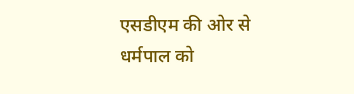एसडीएम की ओर से धर्मपाल को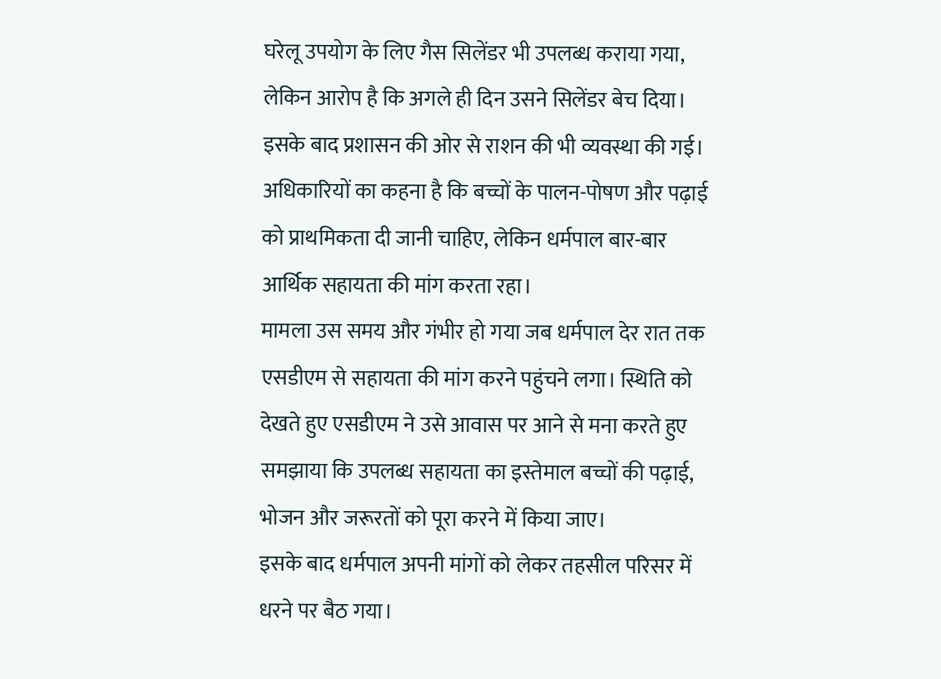घरेलू उपयोग के लिए गैस सिलेंडर भी उपलब्ध कराया गया, लेकिन आरोप है कि अगले ही दिन उसने सिलेंडर बेच दिया। इसके बाद प्रशासन की ओर से राशन की भी व्यवस्था की गई। अधिकारियों का कहना है कि बच्चों के पालन-पोषण और पढ़ाई को प्राथमिकता दी जानी चाहिए, लेकिन धर्मपाल बार-बार आर्थिक सहायता की मांग करता रहा।
मामला उस समय और गंभीर हो गया जब धर्मपाल देर रात तक एसडीएम से सहायता की मांग करने पहुंचने लगा। स्थिति को देखते हुए एसडीएम ने उसे आवास पर आने से मना करते हुए समझाया कि उपलब्ध सहायता का इस्तेमाल बच्चों की पढ़ाई, भोजन और जरूरतों को पूरा करने में किया जाए।
इसके बाद धर्मपाल अपनी मांगों को लेकर तहसील परिसर में धरने पर बैठ गया।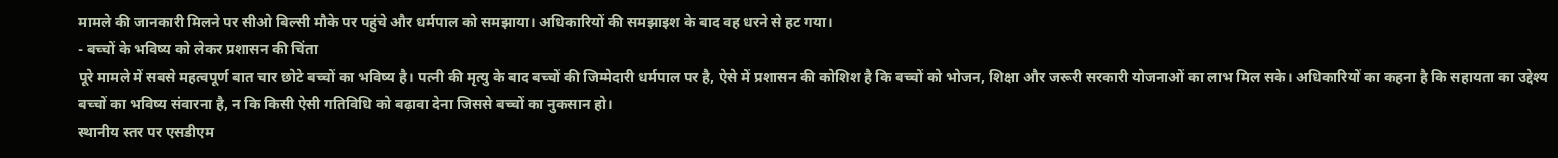मामले की जानकारी मिलने पर सीओ बिल्सी मौके पर पहुंचे और धर्मपाल को समझाया। अधिकारियों की समझाइश के बाद वह धरने से हट गया।
- बच्चों के भविष्य को लेकर प्रशासन की चिंता
पूरे मामले में सबसे महत्वपूर्ण बात चार छोटे बच्चों का भविष्य है। पत्नी की मृत्यु के बाद बच्चों की जिम्मेदारी धर्मपाल पर है, ऐसे में प्रशासन की कोशिश है कि बच्चों को भोजन, शिक्षा और जरूरी सरकारी योजनाओं का लाभ मिल सके। अधिकारियों का कहना है कि सहायता का उद्देश्य बच्चों का भविष्य संवारना है, न कि किसी ऐसी गतिविधि को बढ़ावा देना जिससे बच्चों का नुकसान हो।
स्थानीय स्तर पर एसडीएम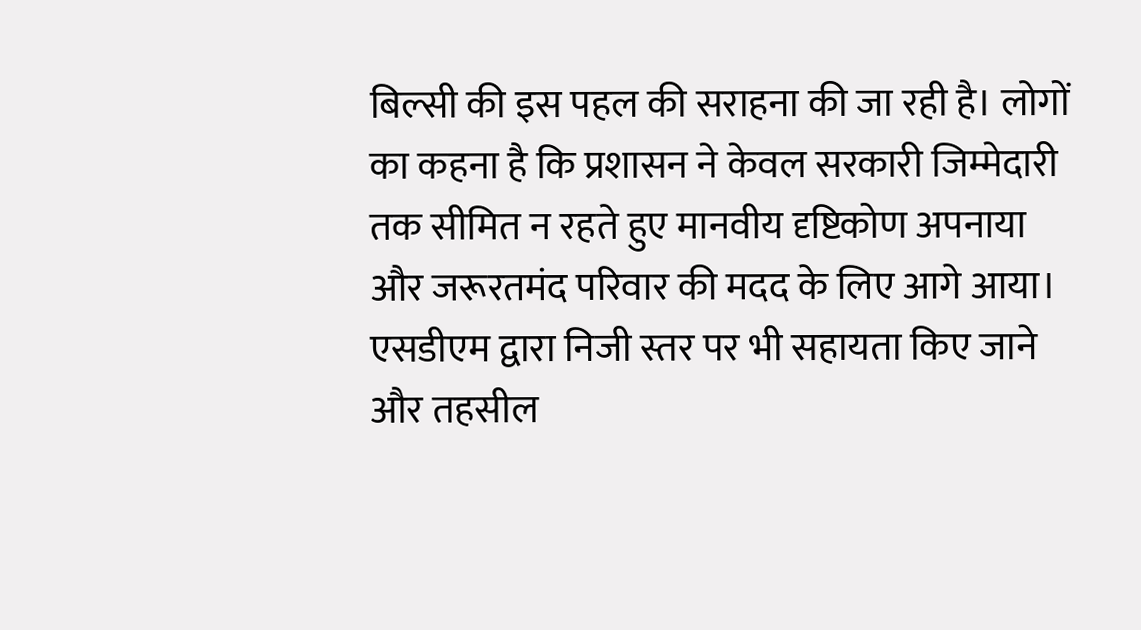बिल्सी की इस पहल की सराहना की जा रही है। लोगों का कहना है कि प्रशासन ने केवल सरकारी जिम्मेदारी तक सीमित न रहते हुए मानवीय दृष्टिकोण अपनाया और जरूरतमंद परिवार की मदद के लिए आगे आया। एसडीएम द्वारा निजी स्तर पर भी सहायता किए जाने और तहसील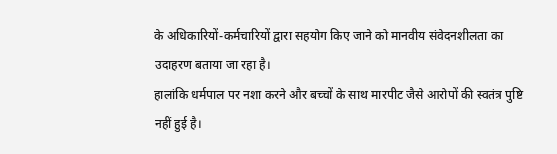के अधिकारियों-कर्मचारियों द्वारा सहयोग किए जाने को मानवीय संवेदनशीलता का उदाहरण बताया जा रहा है।
हालांकि धर्मपाल पर नशा करने और बच्चों के साथ मारपीट जैसे आरोपों की स्वतंत्र पुष्टि नहीं हुई है।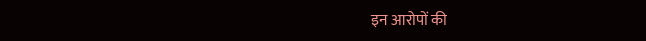इन आरोपों की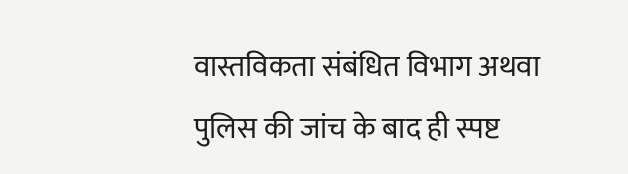वास्तविकता संबंधित विभाग अथवा पुलिस की जांच के बाद ही स्पष्ट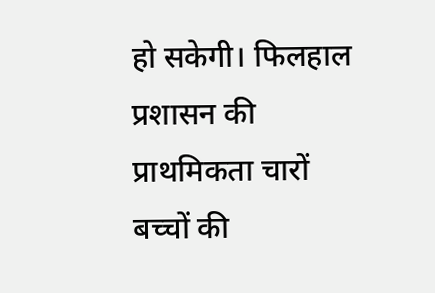हो सकेगी। फिलहाल प्रशासन की प्राथमिकता चारों बच्चों की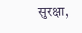सुरक्षा,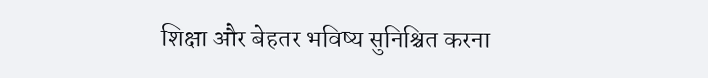शिक्षा और बेहतर भविष्य सुनिश्चित करना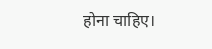होना चाहिए।